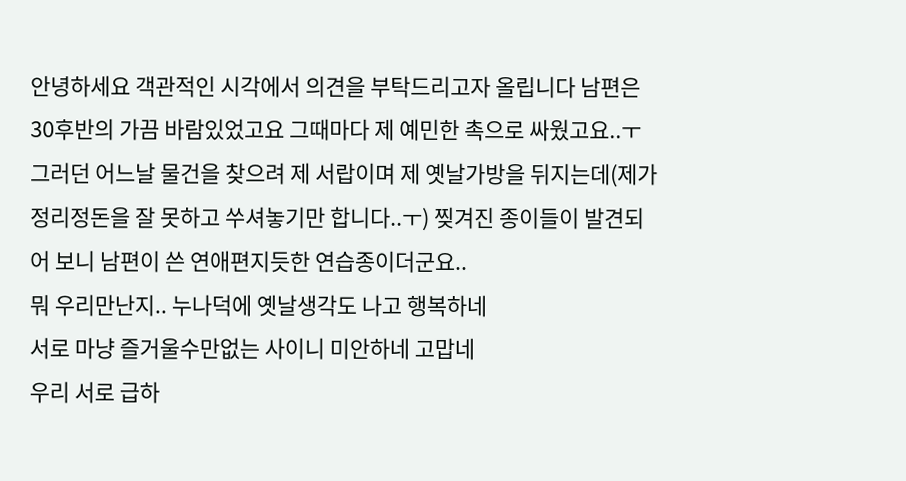안녕하세요 객관적인 시각에서 의견을 부탁드리고자 올립니다 남편은 30후반의 가끔 바람있었고요 그때마다 제 예민한 촉으로 싸웠고요..ㅜ
그러던 어느날 물건을 찾으려 제 서랍이며 제 옛날가방을 뒤지는데(제가 정리정돈을 잘 못하고 쑤셔놓기만 합니다..ㅜ) 찢겨진 종이들이 발견되어 보니 남편이 쓴 연애편지듯한 연습종이더군요..
뭐 우리만난지.. 누나덕에 옛날생각도 나고 행복하네
서로 마냥 즐거울수만없는 사이니 미안하네 고맙네
우리 서로 급하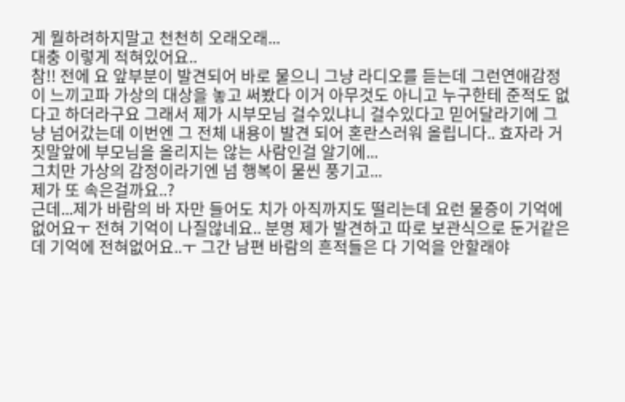게 뭘하려하지말고 천천히 오래오래...
대충 이렇게 적혀있어요..
참!! 전에 요 앞부분이 발견되어 바로 물으니 그냥 라디오를 듣는데 그런연애감정이 느끼고파 가상의 대상을 놓고 써봤다 이거 아무것도 아니고 누구한테 준적도 없다고 하더라구요 그래서 제가 시부모님 걸수있냐니 걸수있다고 믿어달라기에 그냥 넘어갔는데 이번엔 그 전체 내용이 발견 되어 혼란스러워 올립니다.. 효자라 거짓말앞에 부모님을 올리지는 않는 사람인걸 알기에...
그치만 가상의 감정이라기엔 넘 행복이 물씬 풍기고...
제가 또 속은걸까요..?
근데...제가 바람의 바 자만 들어도 치가 아직까지도 떨리는데 요런 물증이 기억에 없어요ㅜ 전혀 기억이 나질않네요.. 분명 제가 발견하고 따로 보관식으로 둔거같은데 기억에 전혀없어요..ㅜ 그간 남편 바람의 흔적들은 다 기억을 안할래야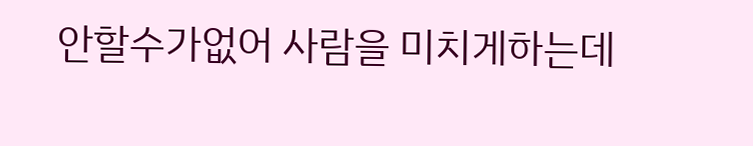안할수가없어 사람을 미치게하는데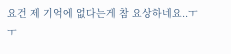요건 제 기억에 없다는게 참 요상하네요..ㅜㅜ